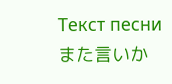Текст песни
また言いか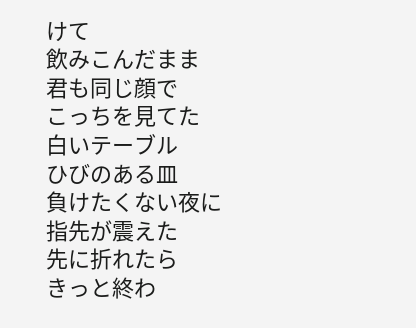けて
飲みこんだまま
君も同じ顔で
こっちを見てた
白いテーブル
ひびのある皿
負けたくない夜に
指先が震えた
先に折れたら
きっと終わ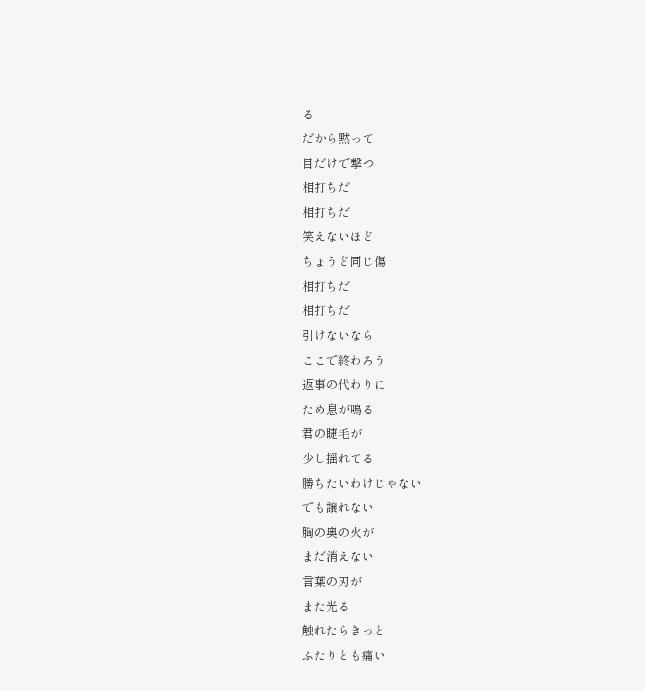る
だから黙って
目だけで撃つ
相打ちだ
相打ちだ
笑えないほど
ちょうど同じ傷
相打ちだ
相打ちだ
引けないなら
ここで終わろう
返事の代わりに
ため息が鳴る
君の睫毛が
少し揺れてる
勝ちたいわけじゃない
でも譲れない
胸の奥の火が
まだ消えない
言葉の刃が
また光る
触れたらきっと
ふたりとも痛い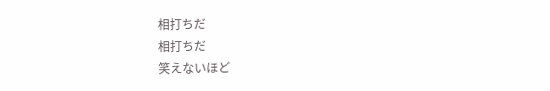相打ちだ
相打ちだ
笑えないほど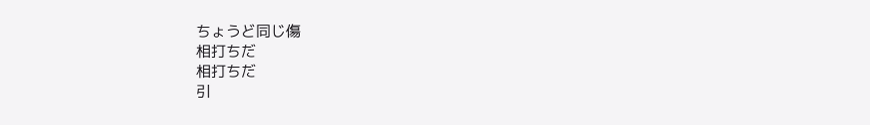ちょうど同じ傷
相打ちだ
相打ちだ
引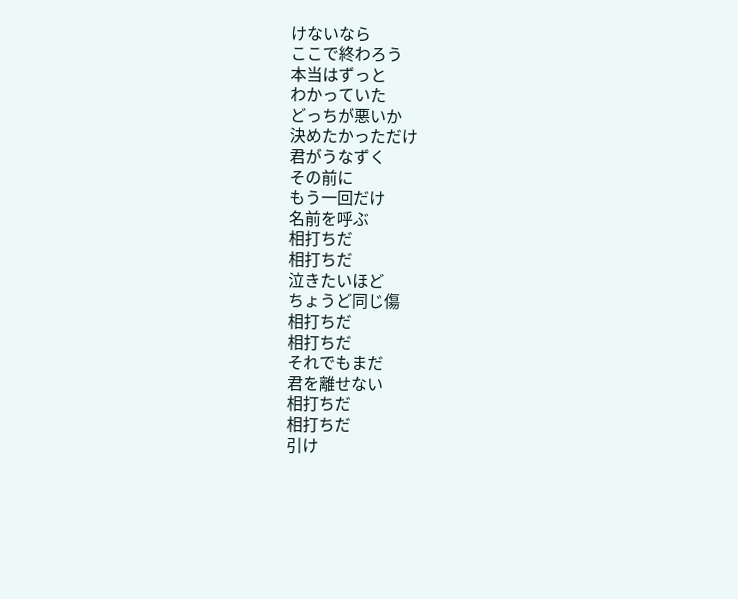けないなら
ここで終わろう
本当はずっと
わかっていた
どっちが悪いか
決めたかっただけ
君がうなずく
その前に
もう一回だけ
名前を呼ぶ
相打ちだ
相打ちだ
泣きたいほど
ちょうど同じ傷
相打ちだ
相打ちだ
それでもまだ
君を離せない
相打ちだ
相打ちだ
引け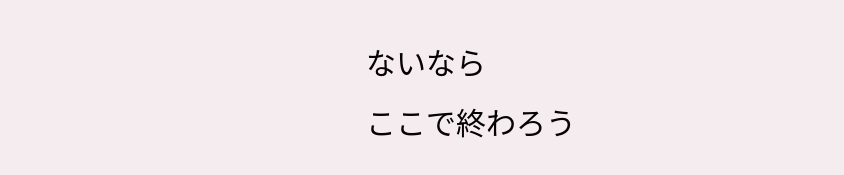ないなら
ここで終わろう